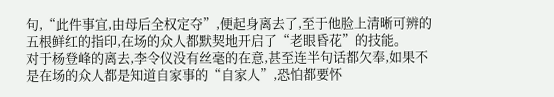句,“此件事宜,由母后全权定夺”,便起身离去了,至于他脸上清晰可辨的五根鲜红的指印,在场的众人都默契地开启了“老眼昏花”的技能。
对于杨登峰的离去,李令仪没有丝毫的在意,甚至连半句话都欠奉,如果不是在场的众人都是知道自家事的“自家人”,恐怕都要怀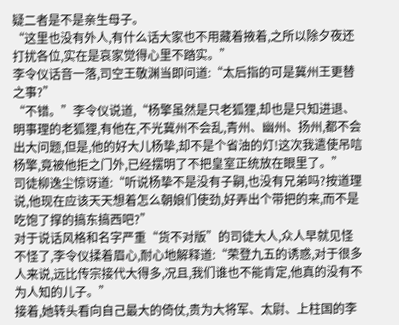疑二者是不是亲生母子。
“这里也没有外人,有什么话大家也不用藏着掖着,之所以除夕夜还打扰各位,实在是哀家觉得心里不踏实。”
李令仪话音一落,司空王敬渊当即问道:“太后指的可是冀州王更替之事?”
“不错。”李令仪说道,“杨擎虽然是只老狐狸,却也是只知进退、明事理的老狐狸,有他在,不光冀州不会乱,青州、幽州、扬州,都不会出大问题,但是,他的好大儿杨挚,却不是个省油的灯!这次我遣使吊唁杨擎,竟被他拒之门外,已经摆明了不把皇室正统放在眼里了。”
司徒柳逸尘惊讶道:“听说杨挚不是没有子嗣,也没有兄弟吗?按道理说,他现在应该天天想着怎么朝娘们使劲,好弄出个带把的来,而不是吃饱了撑的搞东搞西吧?”
对于说话风格和名字严重“货不对版”的司徒大人,众人早就见怪不怪了,李令仪揉着眉心,耐心地解释道:“荣登九五的诱惑,对于很多人来说,远比传宗接代大得多,况且,我们谁也不能肯定,他真的没有不为人知的儿子。”
接着,她转头看向自己最大的倚仗,贵为大将军、太尉、上柱国的李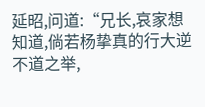延昭,问道:“兄长,哀家想知道,倘若杨挚真的行大逆不道之举,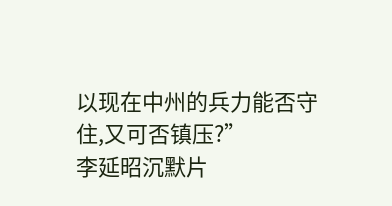以现在中州的兵力能否守住,又可否镇压?”
李延昭沉默片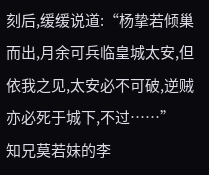刻后,缓缓说道:“杨挚若倾巢而出,月余可兵临皇城太安,但依我之见,太安必不可破,逆贼亦必死于城下,不过……”
知兄莫若妹的李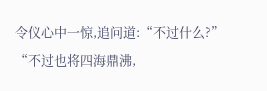令仪心中一惊,追问道:“不过什么?”
“不过也将四海鼎沸,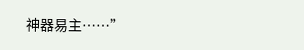神器易主……”